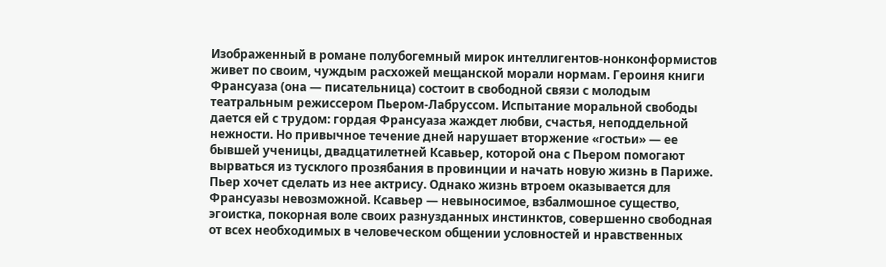Изображенный в романе полубогемный мирок интеллигентов-нонконформистов живет по своим, чуждым расхожей мещанской морали нормам. Героиня книги Франсуаза (она — писательница) состоит в свободной связи с молодым театральным режиссером Пьером-Лабруссом. Испытание моральной свободы дается ей с трудом: гордая Франсуаза жаждет любви, счастья, неподдельной нежности. Но привычное течение дней нарушает вторжение «гостьи» — ее бывшей ученицы, двадцатилетней Ксавьер, которой она с Пьером помогают вырваться из тусклого прозябания в провинции и начать новую жизнь в Париже. Пьер хочет сделать из нее актрису. Однако жизнь втроем оказывается для Франсуазы невозможной. Ксавьер — невыносимое, взбалмошное существо, эгоистка, покорная воле своих разнузданных инстинктов, совершенно свободная от всех необходимых в человеческом общении условностей и нравственных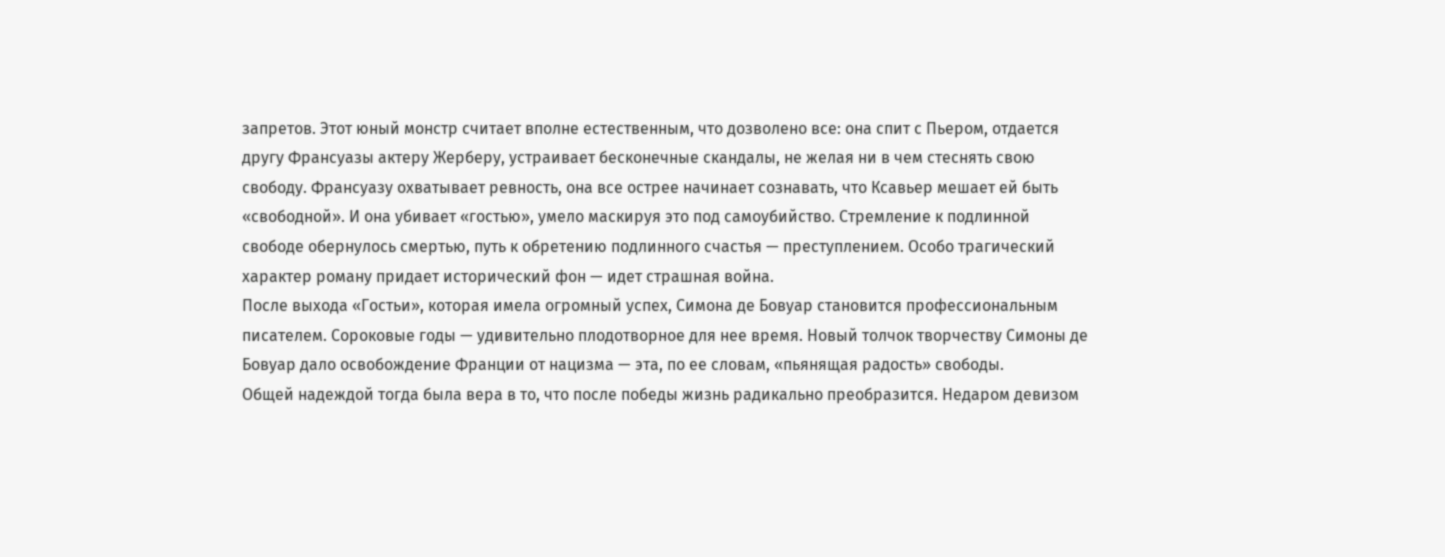запретов. Этот юный монстр считает вполне естественным, что дозволено все: она спит с Пьером, отдается другу Франсуазы актеру Жерберу, устраивает бесконечные скандалы, не желая ни в чем стеснять свою свободу. Франсуазу охватывает ревность, она все острее начинает сознавать, что Ксавьер мешает ей быть «свободной». И она убивает «гостью», умело маскируя это под самоубийство. Стремление к подлинной свободе обернулось смертью, путь к обретению подлинного счастья — преступлением. Особо трагический характер роману придает исторический фон — идет страшная война.
После выхода «Гостьи», которая имела огромный успех, Симона де Бовуар становится профессиональным писателем. Сороковые годы — удивительно плодотворное для нее время. Новый толчок творчеству Симоны де Бовуар дало освобождение Франции от нацизма — эта, по ее словам, «пьянящая радость» свободы.
Общей надеждой тогда была вера в то, что после победы жизнь радикально преобразится. Недаром девизом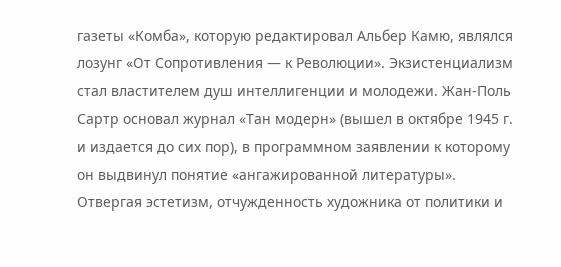газеты «Комба», которую редактировал Альбер Камю, являлся лозунг «От Сопротивления — к Революции». Экзистенциализм стал властителем душ интеллигенции и молодежи. Жан-Поль Сартр основал журнал «Тан модерн» (вышел в октябре 1945 г. и издается до сих пор), в программном заявлении к которому он выдвинул понятие «ангажированной литературы». Отвергая эстетизм, отчужденность художника от политики и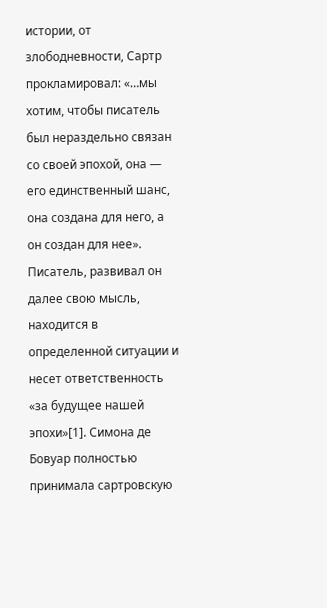истории, от злободневности, Сартр прокламировал: «…мы хотим, чтобы писатель был нераздельно связан со своей эпохой, она — его единственный шанс, она создана для него, а он создан для нее». Писатель, развивал он далее свою мысль, находится в определенной ситуации и несет ответственность «за будущее нашей эпохи»[1]. Симона де Бовуар полностью принимала сартровскую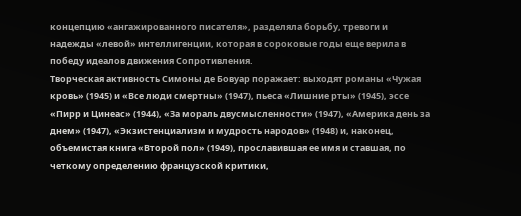концепцию «ангажированного писателя», разделяла борьбу, тревоги и надежды «левой» интеллигенции, которая в сороковые годы еще верила в победу идеалов движения Сопротивления.
Творческая активность Симоны де Бовуар поражает: выходят романы «Чужая кровь» (1945) и «Все люди смертны» (1947), пьеса «Лишние рты» (1945), эссе «Пирр и Цинеас» (1944), «За мораль двусмысленности» (1947), «Америка день за днем» (1947), «Экзистенциализм и мудрость народов» (1948) и, наконец, объемистая книга «Второй пол» (1949), прославившая ее имя и ставшая, по четкому определению французской критики,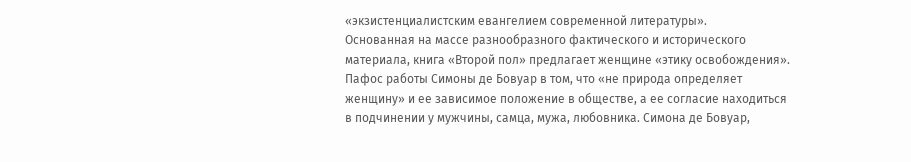«экзистенциалистским евангелием современной литературы».
Основанная на массе разнообразного фактического и исторического материала, книга «Второй пол» предлагает женщине «этику освобождения». Пафос работы Симоны де Бовуар в том, что «не природа определяет женщину» и ее зависимое положение в обществе, а ее согласие находиться в подчинении у мужчины, самца, мужа, любовника. Симона де Бовуар,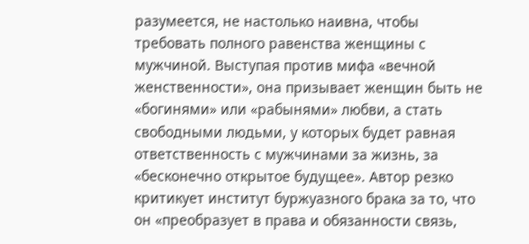разумеется, не настолько наивна, чтобы требовать полного равенства женщины с мужчиной. Выступая против мифа «вечной женственности», она призывает женщин быть не «богинями» или «рабынями» любви, а стать свободными людьми, у которых будет равная ответственность с мужчинами за жизнь, за «бесконечно открытое будущее». Автор резко критикует институт буржуазного брака за то, что он «преобразует в права и обязанности связь,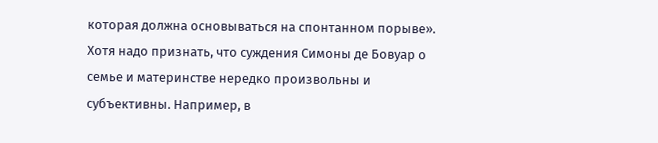которая должна основываться на спонтанном порыве». Хотя надо признать, что суждения Симоны де Бовуар о семье и материнстве нередко произвольны и субъективны. Например, в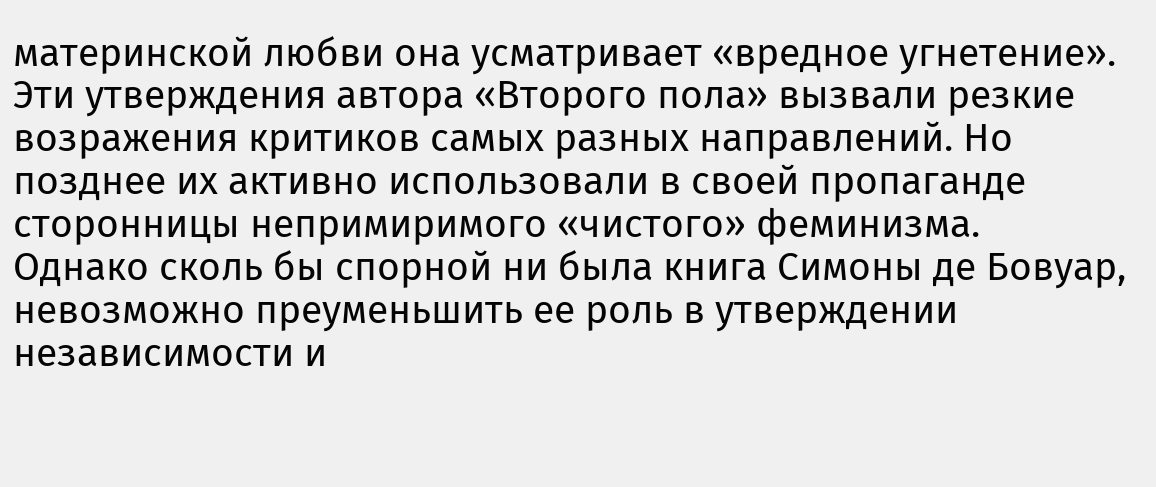материнской любви она усматривает «вредное угнетение». Эти утверждения автора «Второго пола» вызвали резкие возражения критиков самых разных направлений. Но позднее их активно использовали в своей пропаганде сторонницы непримиримого «чистого» феминизма.
Однако сколь бы спорной ни была книга Симоны де Бовуар, невозможно преуменьшить ее роль в утверждении независимости и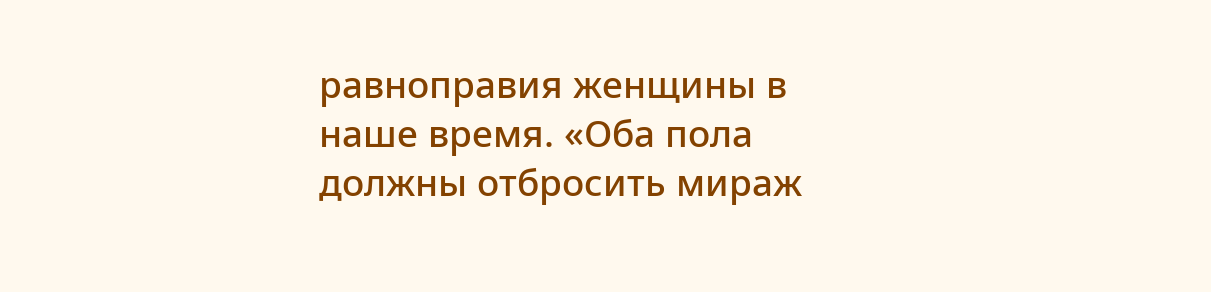равноправия женщины в наше время. «Оба пола должны отбросить мираж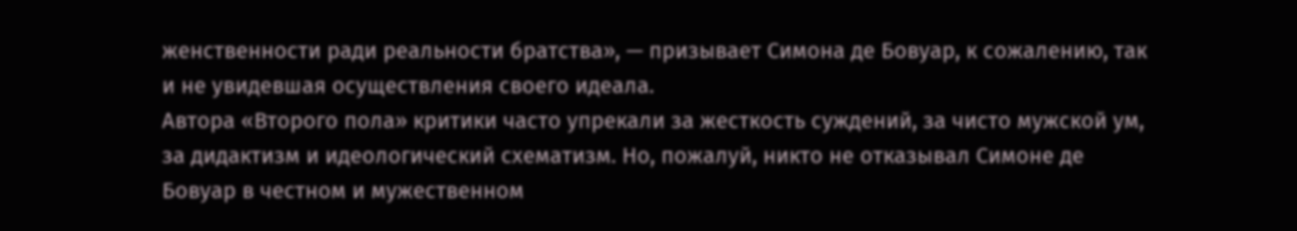женственности ради реальности братства», — призывает Симона де Бовуар, к сожалению, так и не увидевшая осуществления своего идеала.
Автора «Второго пола» критики часто упрекали за жесткость суждений, за чисто мужской ум, за дидактизм и идеологический схематизм. Но, пожалуй, никто не отказывал Симоне де Бовуар в честном и мужественном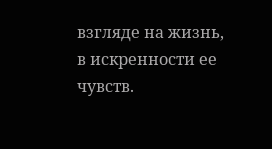взгляде на жизнь, в искренности ее чувств.